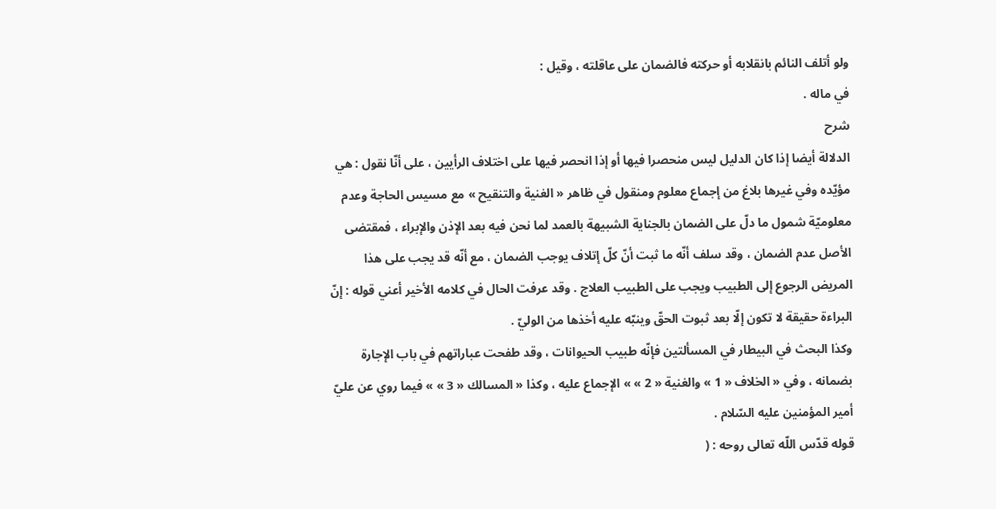ولو أتلف النائم بانقلابه أو حركته فالضمان على عاقلته ، وقيل :
في ماله .
شرح
الدلالة أيضا إذا كان الدليل ليس منحصرا فيها أو إذا انحصر فيها على اختلاف الرأيين ، على أنّا نقول : هي مؤيّده وفي غيرها بلاغ من إجماع معلوم ومنقول في ظاهر « الغنية والتنقيح » مع مسيس الحاجة وعدم معلوميّة شمول ما دلّ على الضمان بالجناية الشبيهة بالعمد لما نحن فيه بعد الإذن والإبراء ، فمقتضى الأصل عدم الضمان ، وقد سلف أنّه ما ثبت أنّ كلّ إتلاف يوجب الضمان ، مع أنّه قد يجب على هذا المريض الرجوع إلى الطبيب ويجب على الطبيب العلاج . وقد عرفت الحال في كلامه الأخير أعني قوله : إنّ البراءة حقيقة لا تكون إلّا بعد ثبوت الحقّ وينبّه عليه أخذها من الوليّ .
وكذا البحث في البيطار في المسألتين فإنّه طبيب الحيوانات ، وقد طفحت عباراتهم في باب الإجارة بضمانه ، وفي « الخلاف « 1 » والغنية « 2 » » الإجماع عليه ، وكذا « المسالك « 3 » » فيما روي عن عليّ أمير المؤمنين عليه السّلام .
قوله قدّس اللّه تعالى روحه : (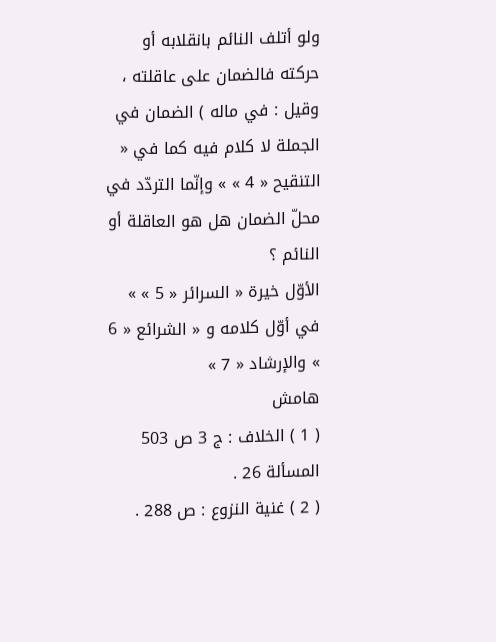ولو أتلف النائم بانقلابه أو حركته فالضمان على عاقلته ، وقيل : في ماله ) الضمان في الجملة لا كلام فيه كما في « التنقيح « 4 » » وإنّما التردّد في محلّ الضمان هل هو العاقلة أو النائم ؟
الأوّل خيرة « السرائر « 5 » » في أوّل كلامه و « الشرائع « 6 » والإرشاد « 7 »
هامش
( 1 ) الخلاف : ج 3 ص 503 المسألة 26 .
( 2 ) غنية النزوع : ص 288 .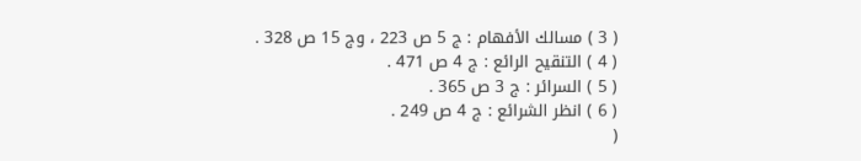( 3 ) مسالك الأفهام : ج 5 ص 223 ، وج 15 ص 328 .
( 4 ) التنقيح الرائع : ج 4 ص 471 .
( 5 ) السرائر : ج 3 ص 365 .
( 6 ) انظر الشرائع : ج 4 ص 249 .
(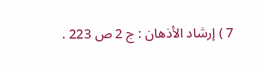7 ) إرشاد الأذهان : ج 2 ص 223 .